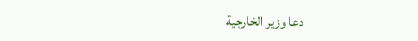دعا وزير الخارجية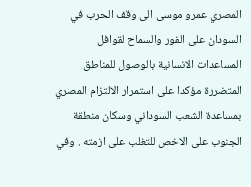المصري عمرو موسى الى وقف الحرب في السودان على الفور والسماح لقوافل المساعدات الانسانية بالوصول للمناطق المتضررة مؤكدا على استمرار الالتزام المصري بمساعدة الشعب السوداني وسكان منطقة الجنوب على الاخص للتغلب على ازمته . وفي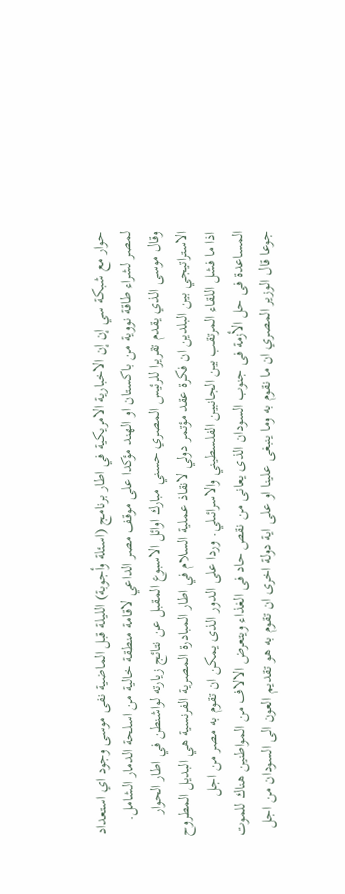حوار مع شبكة سي إن إن الاخبارية الامريكية في اطار برنامج (اسئلة وأجوبة) الليلة قبل الماضية نفى موسى وجود اي استعداد لمصر لشراء طاقة نووية من باكستان او الهند مؤكدا على موقف مصر الداعي لاقامة منطقة خالية من اسلحة الدمار الشامل. وقال موسى الذي يقدم تقريرا للرئيس المصري حسني مبارك اوائل الاسبوع المقبل عن نتائج زيارته لواشنطن في اطار الحوار الاستراتيجي بين البلدين ان فكرة عقد مؤتمر دولي لانقاذ عملية السلام في اطار المبادرة المصرية الفرنسية هي البديل المطروح اذا ما فشل اللقاء المرتقب بين الجانبين الفلسطيني والاسرائىلي. وردا على الدور الذى يمكن ان تقوم به مصر من اجل المساعدة فى حل الأزمة فى جنوب السودان الذى يعانى من نقص حاد فى الغذاء ويتعرض الالاف من المواطنين هناك للموت جوعا قال الوزير المصري ان ما نقوم به وما ينبغى علينا او على اية دولة اخرى ان تقوم به هو تقديم العون الى السودان من اجل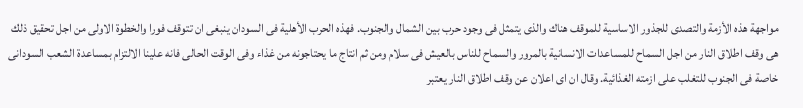مواجهة هذه الأزمة والتصدى للجذور الاساسية للموقف هناك والذى يتمثل فى وجود حرب بين الشمال والجنوب. فهذه الحرب الأهلية فى السودان ينبغى ان تتوقف فورا والخطوة الاولى من اجل تحقيق ذلك هى وقف اطلاق النار من اجل السماح للمساعدات الانسانية بالمرور والسماح للناس بالعيش فى سلام ومن ثم انتاج ما يحتاجونه من غذاء وفى الوقت الحالى فانه علينا الالتزام بمساعدة الشعب السودانى خاصة فى الجنوب للتغلب على ازمته الغذائية. وقال ان اى اعلان عن وقف اطلاق النار يعتبر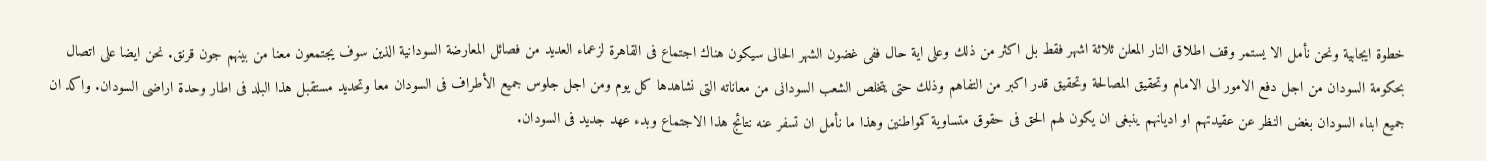خطوة ايجابية ونحن نأمل الا يستمر وقف اطلاق النار المعلن ثلاثة اشهر فقط بل اكثر من ذلك وعلى اية حال ففى غضون الشهر الحالى سيكون هناك اجتماع فى القاهرة لزعماء العديد من فصائل المعارضة السودانية الذين سوف يجتمعون معنا من بينهم جون قرنق. نحن ايضا على اتصال بحكومة السودان من اجل دفع الامور الى الامام وتحقيق المصالحة وتحقيق قدر اكبر من التفاهم وذلك حتى يتخلص الشعب السودانى من معاناته التى نشاهدها كل يوم ومن اجل جلوس جميع الأطراف فى السودان معا وتحديد مستقبل هذا البلد فى اطار وحدة اراضى السودان. واكد ان جميع ابناء السودان بغض النظر عن عقيدتهم او اديانهم ينبغى ان يكون لهم الحق فى حقوق متساوية كمواطنين وهذا ما نأمل ان تسفر عنه نتائج هذا الاجتماع وبدء عهد جديد فى السودان.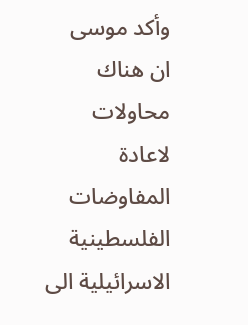وأكد موسى ان هناك محاولات لاعادة المفاوضات الفلسطينية الاسرائيلية الى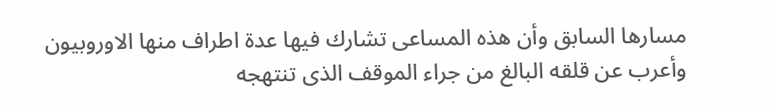مسارها السابق وأن هذه المساعى تشارك فيها عدة اطراف منها الاوروبيون وأعرب عن قلقه البالغ من جراء الموقف الذى تنتهجه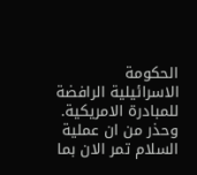الحكومة الاسرائيلية الرافضة للمبادرة الامريكية. وحذر من ان عملية السلام تمر الان بما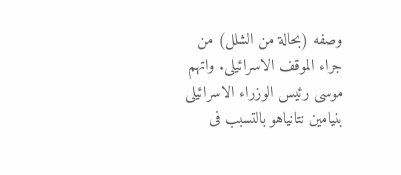وصفه (بحالة من الشلل) من جراء الموقف الاسرائيلى. واتهم موسى رئيس الوزراء الاسرائيلى بنيامين نتانياهو بالتسبب فى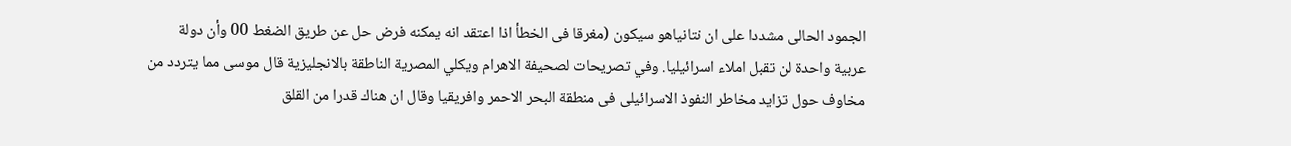الجمود الحالى مشددا على ان نتانياهو سيكون (مغرقا فى الخطأ اذا اعتقد انه يمكنه فرض حل عن طريق الضغط 00 وأن دولة عربية واحدة لن تقبل املاء اسرائيليا. وفي تصريحات لصحيفة الاهرام ويكلي المصرية الناطقة بالانجليزية قال موسى مما يتردد من مخاوف حول تزايد مخاطر النفوذ الاسرائيلى فى منطقة البحر الاحمر وافريقيا وقال ان هناك قدرا من القلق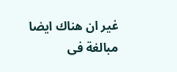غير ان هناك ايضا مبالغة فى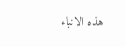هذه الانباء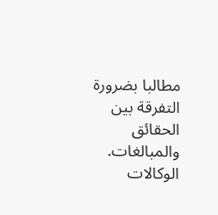مطالبا بضرورة التفرقة بين الحقائق والمبالغات. الوكالات